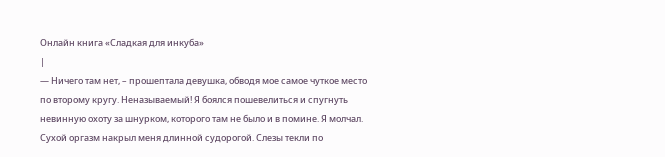Онлайн книга «Сладкая для инкуба»
|
— Ничего там нет, – прошептала девушка, обводя мое самое чуткое место по второму кругу. Неназываемый! Я боялся пошевелиться и спугнуть невинную охоту за шнурком, которого там не было и в помине. Я молчал. Сухой оргазм накрыл меня длинной судорогой. Слезы текли по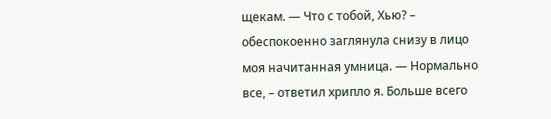щекам. — Что с тобой, Хью? – обеспокоенно заглянула снизу в лицо моя начитанная умница. — Нормально все, – ответил хрипло я. Больше всего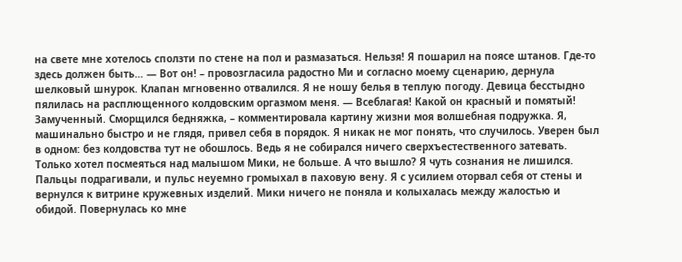на свете мне хотелось сползти по стене на пол и размазаться. Нельзя! Я пошарил на поясе штанов. Где-то здесь должен быть… — Вот он! – провозгласила радостно Ми и согласно моему сценарию, дернула шелковый шнурок. Клапан мгновенно отвалился. Я не ношу белья в теплую погоду. Девица бесстыдно пялилась на расплющенного колдовским оргазмом меня. — Всеблагая! Какой он красный и помятый! Замученный. Сморщился бедняжка, – комментировала картину жизни моя волшебная подружка. Я, машинально быстро и не глядя, привел себя в порядок. Я никак не мог понять, что случилось. Уверен был в одном: без колдовства тут не обошлось. Ведь я не собирался ничего сверхъестественного затевать. Только хотел посмеяться над малышом Мики, не больше. А что вышло? Я чуть сознания не лишился. Пальцы подрагивали, и пульс неуемно громыхал в паховую вену. Я с усилием оторвал себя от стены и вернулся к витрине кружевных изделий. Мики ничего не поняла и колыхалась между жалостью и обидой. Повернулась ко мне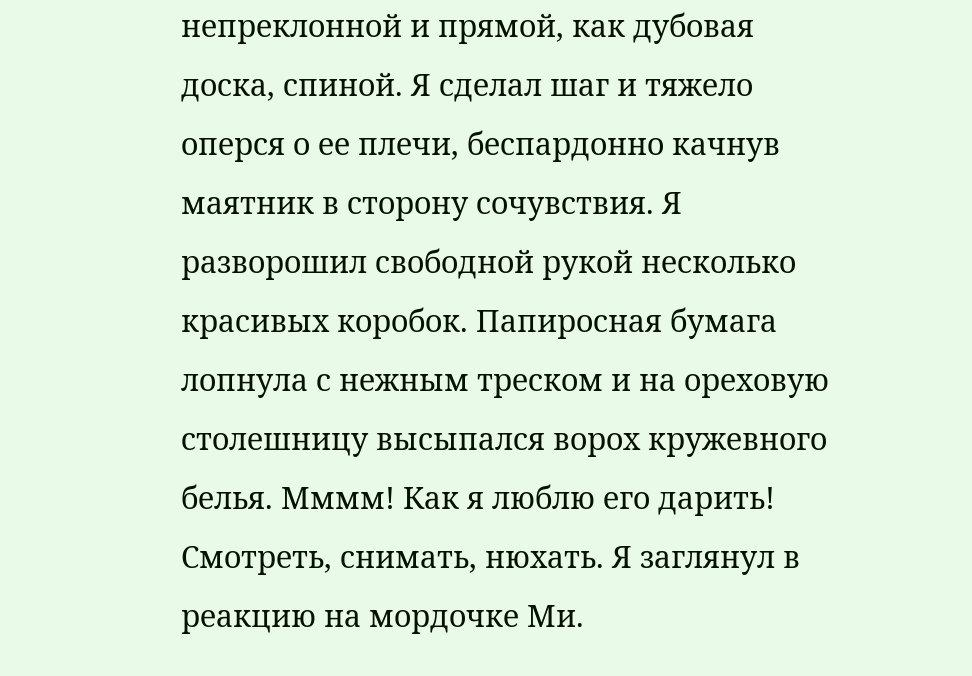непреклонной и прямой, как дубовая доска, спиной. Я сделал шаг и тяжело оперся о ее плечи, беспардонно качнув маятник в сторону сочувствия. Я разворошил свободной рукой несколько красивых коробок. Папиросная бумага лопнула с нежным треском и на ореховую столешницу высыпался ворох кружевного белья. Мммм! Как я люблю его дарить! Смотреть, снимать, нюхать. Я заглянул в реакцию на мордочке Ми.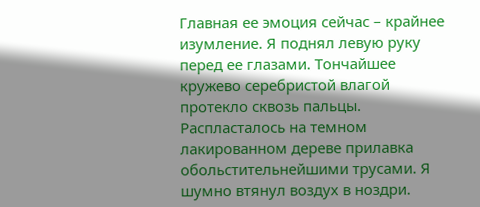Главная ее эмоция сейчас – крайнее изумление. Я поднял левую руку перед ее глазами. Тончайшее кружево серебристой влагой протекло сквозь пальцы. Распласталось на темном лакированном дереве прилавка обольстительнейшими трусами. Я шумно втянул воздух в ноздри.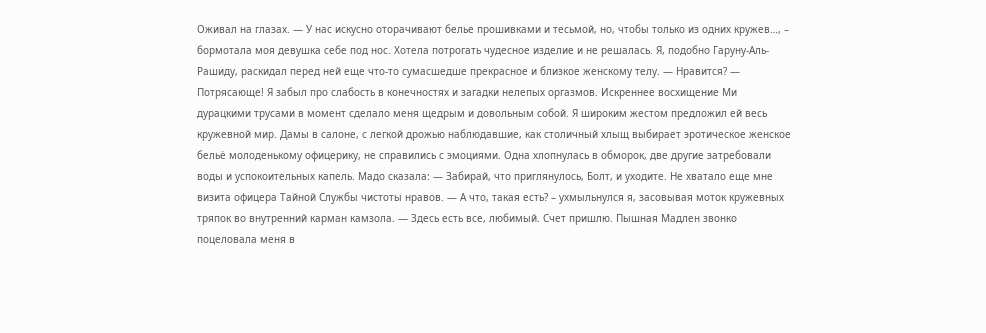Оживал на глазах. — У нас искусно оторачивают белье прошивками и тесьмой, но, чтобы только из одних кружев…, – бормотала моя девушка себе под нос. Хотела потрогать чудесное изделие и не решалась. Я, подобно Гаруну-Аль-Рашиду, раскидал перед ней еще что-то сумасшедше прекрасное и близкое женскому телу. — Нравится? — Потрясающе! Я забыл про слабость в конечностях и загадки нелепых оргазмов. Искреннее восхищение Ми дурацкими трусами в момент сделало меня щедрым и довольным собой. Я широким жестом предложил ей весь кружевной мир. Дамы в салоне, с легкой дрожью наблюдавшие, как столичный хлыщ выбирает эротическое женское бельё молоденькому офицерику, не справились с эмоциями. Одна хлопнулась в обморок, две другие затребовали воды и успокоительных капель. Мадо сказала: — Забирай, что приглянулось, Болт, и уходите. Не хватало еще мне визита офицера Тайной Службы чистоты нравов. — А что, такая есть? – ухмыльнулся я, засовывая моток кружевных тряпок во внутренний карман камзола. — Здесь есть все, любимый. Счет пришлю. Пышная Мадлен звонко поцеловала меня в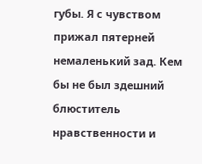губы. Я с чувством прижал пятерней немаленький зад. Кем бы не был здешний блюститель нравственности и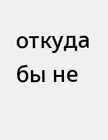откуда бы не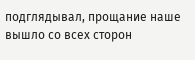подглядывал, прощание наше вышло со всех сторон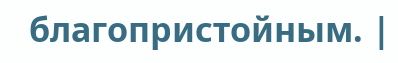благопристойным. |